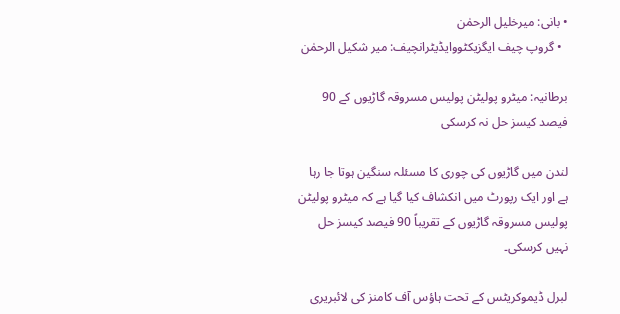• بانی: میرخلیل الرحمٰن
  • گروپ چیف ایگزیکٹووایڈیٹرانچیف: میر شکیل الرحمٰن

برطانیہ: میٹرو پولیٹن پولیس مسروقہ گاڑیوں کے 90 فیصد کیسز حل نہ کرسکی

لندن میں گاڑیوں کی چوری کا مسئلہ سنگین ہوتا جا رہا ہے اور ایک رپورٹ میں انکشاف کیا گیا ہے کہ میٹرو پولیٹن پولیس مسروقہ گاڑیوں کے تقریباً 90 فیصد کیسز حل نہیں کرسکی۔

لبرل ڈیموکریٹس کے تحت ہاؤس آف کامنز کی لائبریری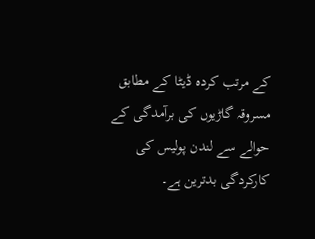کے مرتب کردہ ڈیٹا کے مطابق مسروقہ گاڑیوں کی برآمدگی کے حوالے سے لندن پولیس کی کارکردگی بدترین ہے۔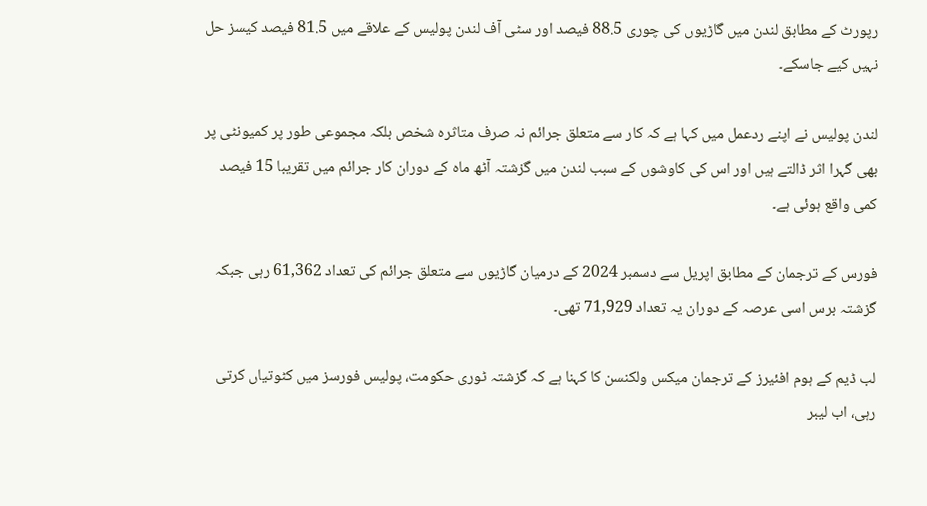رپورٹ کے مطابق لندن میں گاڑیوں کی چوری 88.5 فیصد اور سٹی آف لندن پولیس کے علاقے میں 81.5 فیصد کیسز حل نہیں کیے جاسکے۔

لندن پولیس نے اپنے ردعمل میں کہا ہے کہ کار سے متعلق جرائم نہ صرف متاثرہ شخص بلکہ مجموعی طور پر کمیونٹی پر بھی گہرا اثر ڈالتے ہیں اور اس کی کاوشوں کے سبب لندن میں گزشتہ آٹھ ماہ کے دوران کار جرائم میں تقریبا 15 فیصد کمی واقع ہوئی ہے۔

فورس کے ترجمان کے مطابق اپریل سے دسمبر 2024 کے درمیان گاڑیوں سے متعلق جرائم کی تعداد 61,362 رہی جبکہ گزشتہ برس اسی عرصہ کے دوران یہ تعداد 71,929 تھی۔

لب ڈیم کے ہوم افئیرز کے ترجمان میکس ولکنسن کا کہنا ہے کہ گزشتہ ٹوری حکومت، پولیس فورسز میں کٹوتیاں کرتی رہی، اب لیبر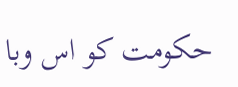حکومت کو اس وبا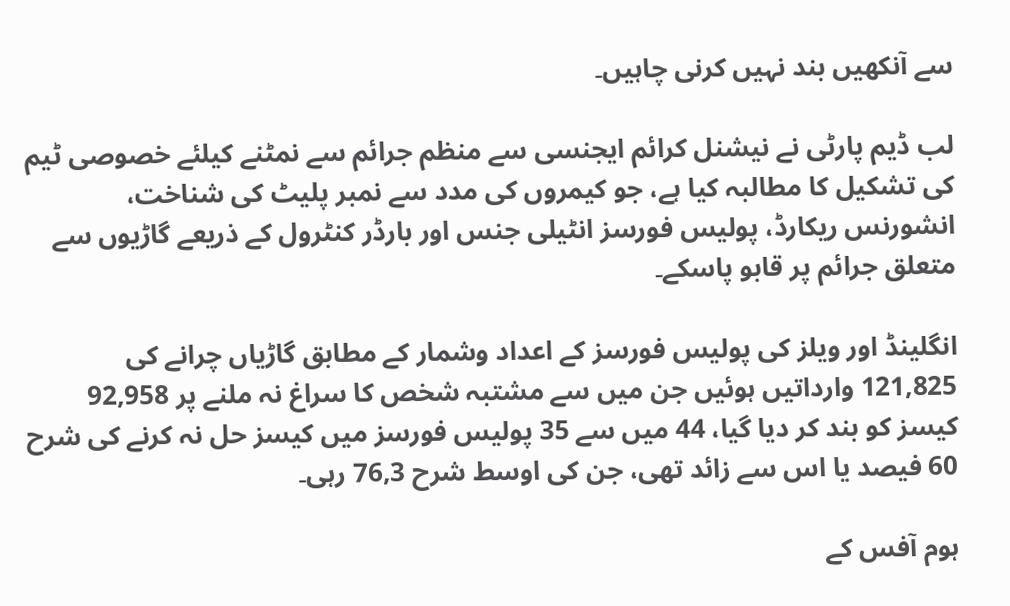سے آنکھیں بند نہیں کرنی چاہیں۔

لب ڈیم پارٹی نے نیشنل کرائم ایجنسی سے منظم جرائم سے نمٹنے کیلئے خصوصی ٹیم کی تشکیل کا مطالبہ کیا ہے، جو کیمروں کی مدد سے نمبر پلیٹ کی شناخت، انشورنس ریکارڈ، پولیس فورسز انٹیلی جنس اور بارڈر کنٹرول کے ذریعے گاڑیوں سے متعلق جرائم پر قابو پاسکے۔

انگلینڈ اور ویلز کی پولیس فورسز کے اعداد وشمار کے مطابق گاڑیاں چرانے کی 121,825 وارداتیں ہوئیں جن میں سے مشتبہ شخص کا سراغ نہ ملنے پر 92,958 کیسز کو بند کر دیا گیا، 44 میں سے 35 پولیس فورسز میں کیسز حل نہ کرنے کی شرح 60 فیصد یا اس سے زائد تھی، جن کی اوسط شرح 76,3 رہی۔

ہوم آفس کے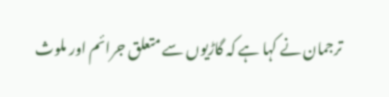ترجمان نے کہا ہے کہ گاڑیوں سے متعلق جرائم اور ملوث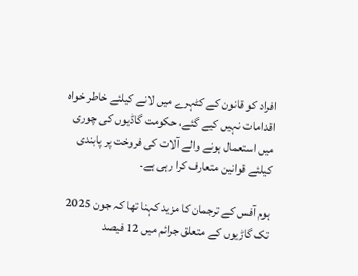افراد کو قانون کے کٹہرے میں لانے کیلئے خاطر خواہ اقدامات نہیں کیے گئے، حکومت گاڈیوں کی چوری میں استعمال ہونے والے آلات کی فروخت پر پابندی کیلئے قوانین متعارف کرا رہی ہے۔

ہوم آفس کے ترجمان کا مزید کہنا تھا کہ جون 2025 تک گاڑیوں کے متعلق جرائم میں 12 فیصد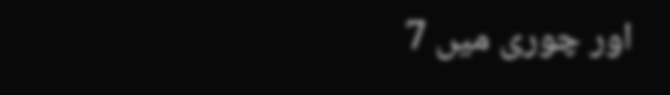اور چوری میں 7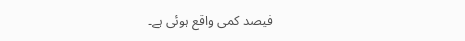فیصد کمی واقع ہوئی ہے۔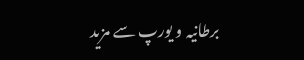برطانیہ و یورپ سے مزید